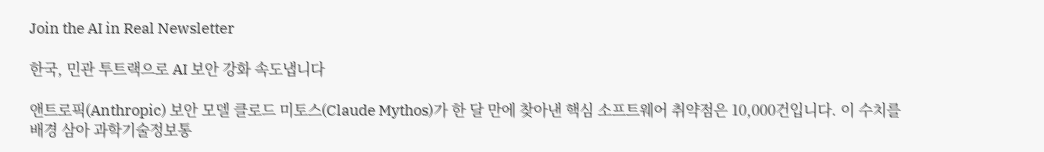Join the AI in Real Newsletter

한국, 민관 투트랙으로 AI 보안 강화 속도냅니다

앤트로픽(Anthropic) 보안 모델 클로드 미토스(Claude Mythos)가 한 달 만에 찾아낸 핵심 소프트웨어 취약점은 10,000건입니다. 이 수치를 배경 삼아 과학기술정보통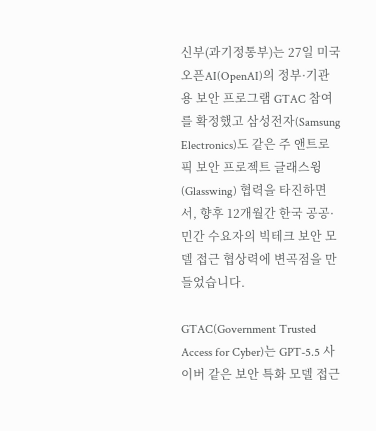신부(과기정통부)는 27일 미국 오픈AI(OpenAI)의 정부·기관용 보안 프로그램 GTAC 참여를 확정했고 삼성전자(Samsung Electronics)도 같은 주 앤트로픽 보안 프로젝트 글래스윙(Glasswing) 협력을 타진하면서, 향후 12개월간 한국 공공·민간 수요자의 빅테크 보안 모델 접근 협상력에 변곡점을 만들었습니다.

GTAC(Government Trusted Access for Cyber)는 GPT-5.5 사이버 같은 보안 특화 모델 접근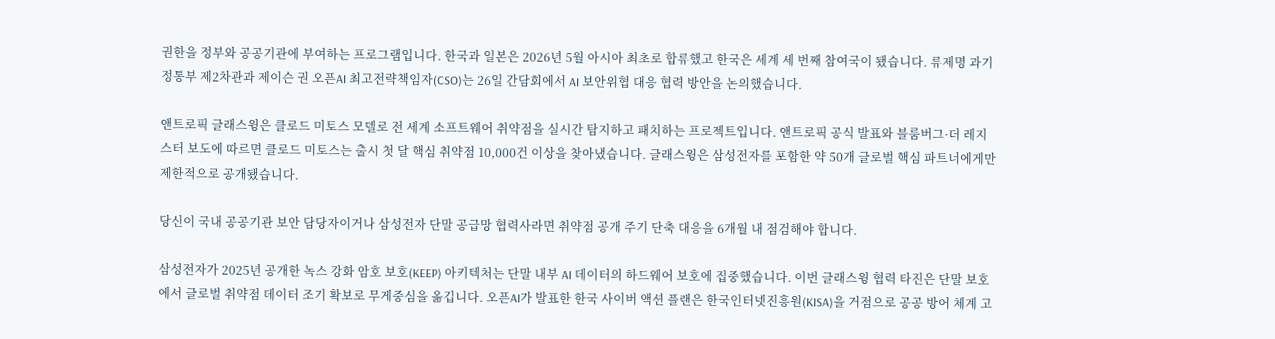권한을 정부와 공공기관에 부여하는 프로그램입니다. 한국과 일본은 2026년 5월 아시아 최초로 합류했고 한국은 세계 세 번째 참여국이 됐습니다. 류제명 과기정통부 제2차관과 제이슨 권 오픈AI 최고전략책임자(CSO)는 26일 간담회에서 AI 보안위협 대응 협력 방안을 논의했습니다.

앤트로픽 글래스윙은 클로드 미토스 모델로 전 세계 소프트웨어 취약점을 실시간 탐지하고 패치하는 프로젝트입니다. 앤트로픽 공식 발표와 블룸버그·더 레지스터 보도에 따르면 클로드 미토스는 출시 첫 달 핵심 취약점 10,000건 이상을 찾아냈습니다. 글래스윙은 삼성전자를 포함한 약 50개 글로벌 핵심 파트너에게만 제한적으로 공개됐습니다.

당신이 국내 공공기관 보안 담당자이거나 삼성전자 단말 공급망 협력사라면 취약점 공개 주기 단축 대응을 6개월 내 점검해야 합니다.

삼성전자가 2025년 공개한 녹스 강화 암호 보호(KEEP) 아키텍처는 단말 내부 AI 데이터의 하드웨어 보호에 집중했습니다. 이번 글래스윙 협력 타진은 단말 보호에서 글로벌 취약점 데이터 조기 확보로 무게중심을 옮깁니다. 오픈AI가 발표한 한국 사이버 액션 플랜은 한국인터넷진흥원(KISA)을 거점으로 공공 방어 체계 고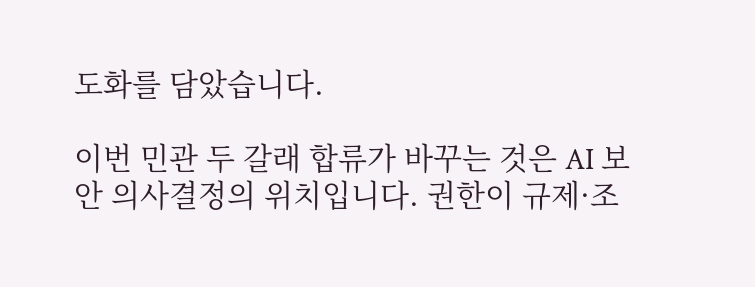도화를 담았습니다.

이번 민관 두 갈래 합류가 바꾸는 것은 AI 보안 의사결정의 위치입니다. 권한이 규제·조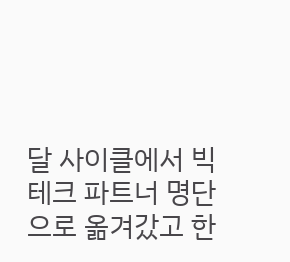달 사이클에서 빅테크 파트너 명단으로 옮겨갔고 한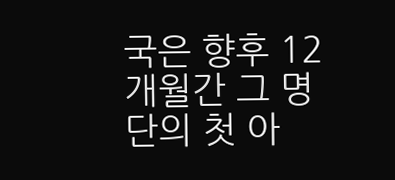국은 향후 12개월간 그 명단의 첫 아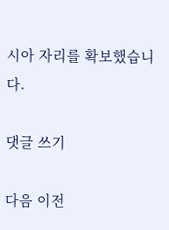시아 자리를 확보했습니다.

댓글 쓰기

다음 이전